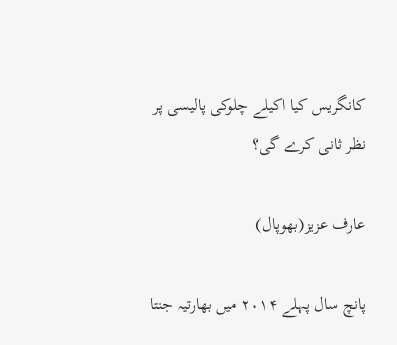کانگریس کیا اکیلے چلوکی پالیسی پر نظر ثانی کرے گی؟

عارف عزیز(بھوپال)

پانچ سال پہلے ۲۰۱۴ میں بھارتیہ جنتا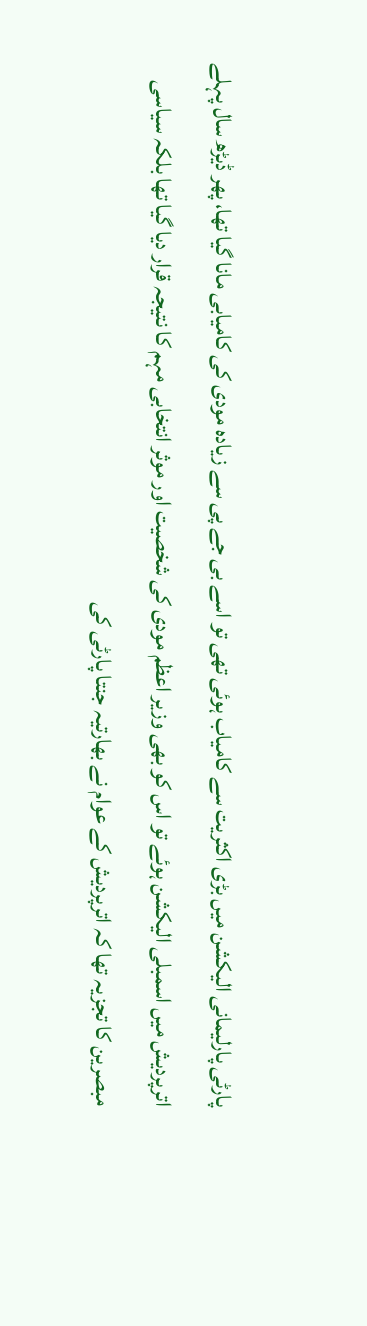پارٹی پارلیمانی الیکشن میں بڑی اکثریت سے کامیاب ہوئی تھی تو اسے بی جے پی سے زیادہ مودی کی کامیابی مانا گیا تھا، پھر ڈیڑھ سال پہلے اترپردیش میں اسمبلی الیکشن ہوئے تو اس کو بھی وزیر اعظم مودی کی شخصیت اور موثر انتخابی مہم کا نتیجہ قرار دیا گیا تھا بلکہ سیاسی مبصرین کا تجزیہ تھا کہ اترپردیش کے عوام نے بھارتیہ جنتا پارٹی کی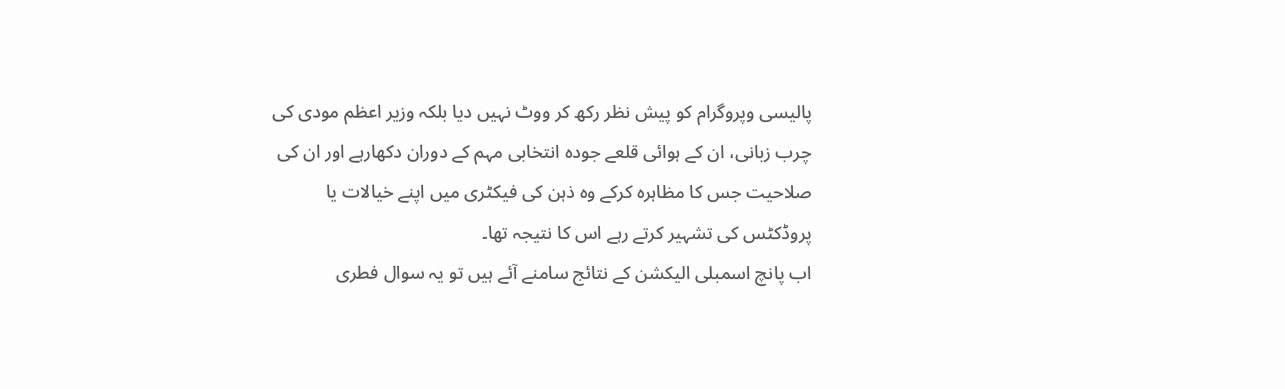پالیسی وپروگرام کو پیش نظر رکھ کر ووٹ نہیں دیا بلکہ وزیر اعظم مودی کی چرب زبانی، ان کے ہوائی قلعے جودہ انتخابی مہم کے دوران دکھارہے اور ان کی صلاحیت جس کا مظاہرہ کرکے وہ ذہن کی فیکٹری میں اپنے خیالات یا پروڈکٹس کی تشہیر کرتے رہے اس کا نتیجہ تھا۔
اب پانچ اسمبلی الیکشن کے نتائج سامنے آئے ہیں تو یہ سوال فطری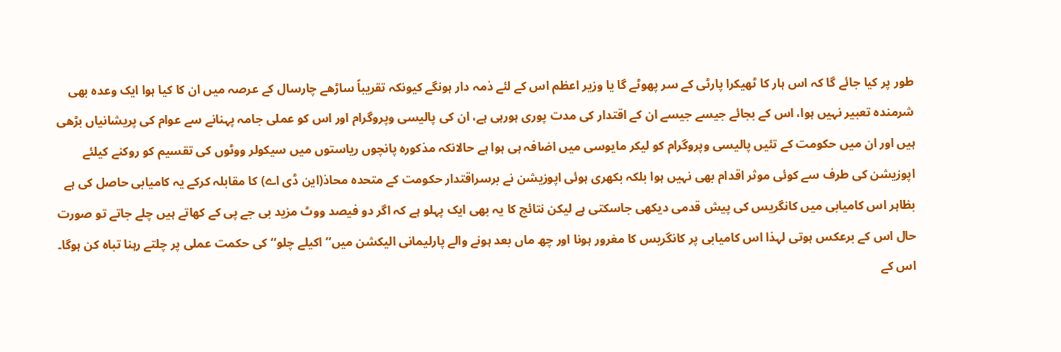طور پر کیا جائے گا کہ اس ہار کا ٹھیکرا پارٹی کے سر پھوٹے گا یا وزیر اعظم اس کے لئے ذمہ دار ہونگے کیونکہ تقریباً ساڑھے چارسال کے عرصہ میں ان کا کیا ہوا ایک وعدہ بھی شرمندہ تعبیر نہیں ہوا، اس کے بجائے جیسے جیسے ان کے اقتدار کی مدت پوری ہورہی ہے، ان کی پالیسی وپروگرام اور اس کو عملی جامہ پہنانے سے عوام کی پریشانیاں بڑھی ہیں اور ان میں حکومت کے تئیں پالیسی وپروگرام کو لیکر مایوسی میں اضافہ ہی ہوا ہے حالانکہ مذکورہ پانچوں ریاستوں میں سیکولر ووٹوں کی تقسیم کو روکنے کیلئے اپوزیشن کی طرف سے کوئی موثر اقدام بھی نہیں ہوا بلکہ بکھری ہوئی اپوزیشن نے برسراقتدار حکومت کے متحدہ محاذ(این ڈی اے) کا مقابلہ کرکے یہ کامیابی حاصل کی ہے بظاہر اس کامیابی میں کانگریس کی پیش قدمی دیکھی جاسکتی ہے لیکن نتائج کا یہ بھی ایک پہلو ہے کہ اگر دو فیصد ووٹ مزید بی جے پی کے کھاتے ہیں چلے جاتے تو صورت حال اس کے برعکس ہوتی لہذا اس کامیابی پر کانگریس کا مغرور ہونا اور چھ ماں بعد ہونے والے پارلیمانی الیکشن میں’’ اکیلے چلو‘‘ کی حکمت عملی پر چلتے رہنا تباہ کن ہوگا۔ اس کے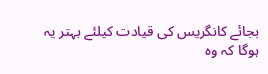بجائے کانگریس کی قیادت کیلئے بہتر یہ ہوگا کہ وہ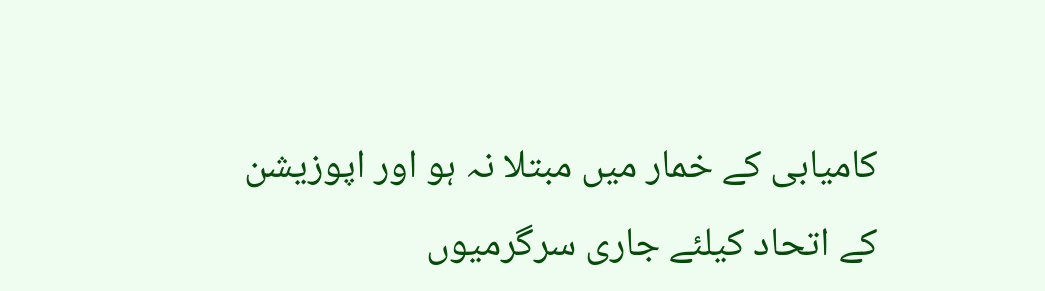کامیابی کے خمار میں مبتلا نہ ہو اور اپوزیشن کے اتحاد کیلئے جاری سرگرمیوں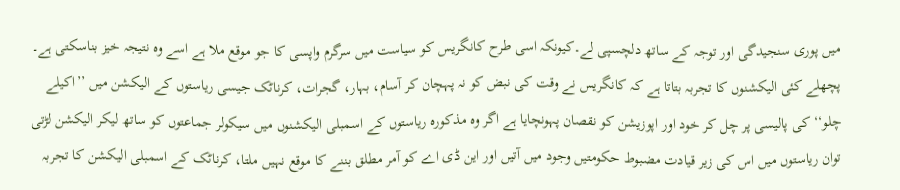میں پوری سنجیدگی اور توجہ کے ساتھ دلچسپی لے۔کیونکہ اسی طرح کانگریس کو سیاست میں سرگرم واپسی کا جو موقع ملا ہے اسے وہ نتیجہ خیز بناسکتی ہے۔
پچھلے کئی الیکشنوں کا تجربہ بتاتا ہے کہ کانگریس نے وقت کی نبض کو نہ پہچان کر آسام، بہار، گجرات، کرناٹک جیسی ریاستوں کے الیکشن میں ’’اکیلے چلو‘‘ کی پالیسی پر چل کر خود اور اپوزیشن کو نقصان پہونچایا ہے اگر وہ مذکورہ ریاستوں کے اسمبلی الیکشنوں میں سیکولر جماعتوں کو ساتھ لیکر الیکشن لڑتی توان ریاستوں میں اس کی زیر قیادت مضبوط حکومتیں وجود میں آتیں اور این ڈی اے کو آمر مطلق بننے کا موقع نہیں ملتا، کرناٹک کے اسمبلی الیکشن کا تجربہ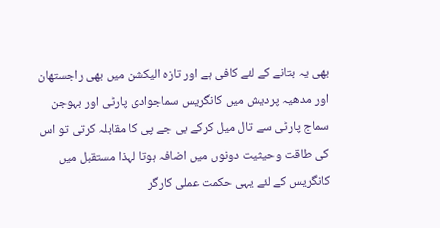بھی یہ بتانے کے لئے کافی ہے اور تازہ الیکشن میں بھی راجستھان اور مدھیہ پردیش میں کانگریس سماجوادی پارٹی اور بہوجن سماج پارٹی سے تال میل کرکے بی جے پی کا مقابلہ کرتی تو اس کی طاقت وحیثیت دونوں میں اضافہ ہوتا لہذا مستقبل میں کانگریس کے لئے یہی حکمت عملی کارگر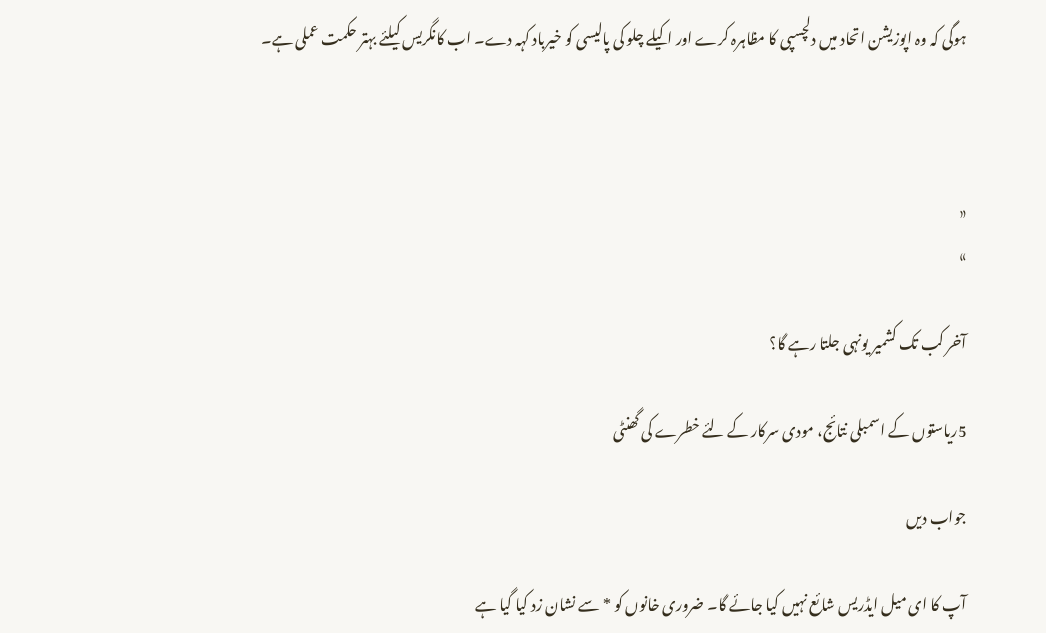ہوگی کہ وہ اپوزیشن اتحاد میں دلچسپی کا مظاہرہ کرے اور اکیلے چلو کی پالیسی کو خیرباد کہہ دے۔ اب کانگریس کیلئے بہتر حکمت عملی ہے۔



«
»

آخر کب تک کشمیر یونہی جلتا رہے گا؟

5ریاستوں کے اسمبلی نتائج، مودی سرکار کے لئے خطرے کی گھنٹی

جواب دیں

آپ کا ای میل ایڈریس شائع نہیں کیا جائے گا۔ ضروری خانوں کو * سے نشان زد کیا گیا ہے